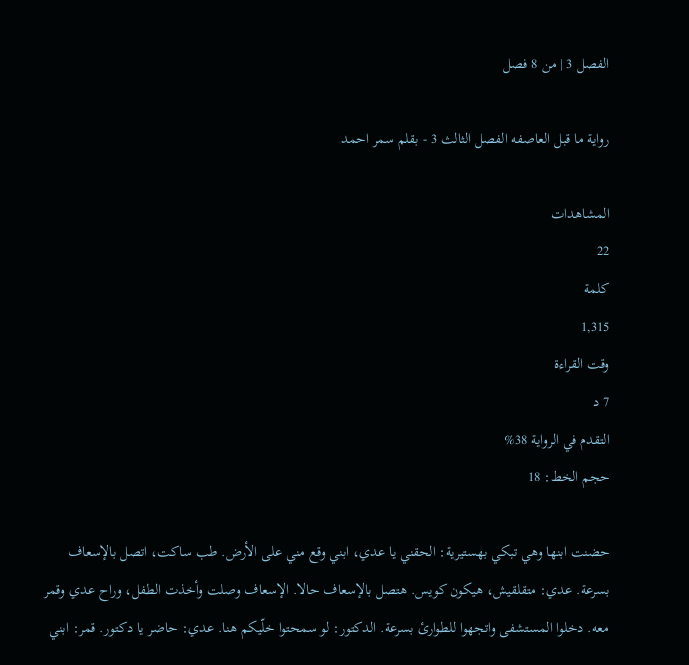الفصل 3 | من 8 فصل

رواية ما قبل العاصفه الفصل الثالث 3 - بقلم سمر احمد

المشاهدات
22
كلمة
1,315
وقت القراءة
7 د
التقدم في الرواية 38%
حجم الخط: 18

حضنت ابنها وهي تبكي بهستيرية: الحقني يا عدي، ابني وقع مني على الأرض. طب ساكت، اتصل بالإسعاف بسرعة. عدي: متقلقيش، هيكون كويس. هتصل بالإسعاف حالا. الإسعاف وصلت وأخذت الطفل، وراح عدي وقمر معه. دخلوا المستشفى واتجهوا للطوارئ بسرعة. الدكتور: لو سمحتوا خلّيكم هنا. عدي: حاضر يا دكتور. قمر: ابني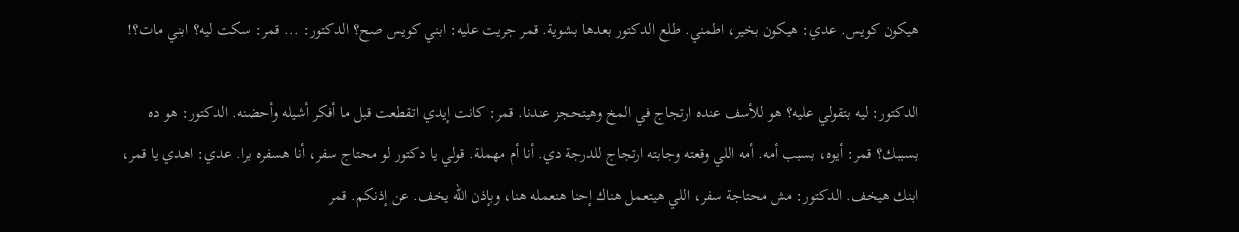هيكون كويس. عدي: هيكون بخير، اطمني. طلع الدكتور بعدها بشوية. قمر جريت عليه: ابني كويس صح؟ الدكتور: ... قمر: سكت ليه؟ ابني مات؟!

الدكتور: ليه بتقولي عليه؟ هو للأسف عنده ارتجاج في المخ وهيتحجز عندنا. قمر: كانت إيدي اتقطعت قبل ما أفكر أشيله وأحضنه. الدكتور: هو ده بسببك؟ قمر: أيوه، بسبب أمه. أمه اللي وقعته وجابته ارتجاج للدرجة دي. أنا أم مهملة. قولي يا دكتور لو محتاج سفر، أنا هسفره برا. عدي: اهدي يا قمر، ابنك هيخف. الدكتور: مش محتاجة سفر، اللي هيتعمل هناك إحنا هنعمله هنا، وبإذن الله يخف. عن إذنكم. قمر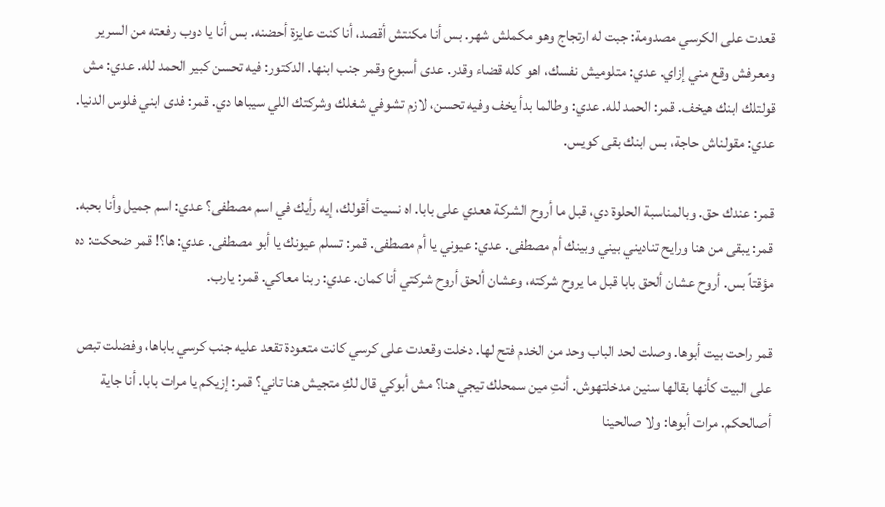قعدت على الكرسي مصدومة: جبت له ارتجاج وهو مكملش شهر. بس أنا مكنتش أقصد، أنا كنت عايزة أحضنه. بس أنا يا دوب رفعته من السرير ومعرفش وقع مني إزاي. عدي: متلوميش نفسك، اهو كله قضاء وقدر. عدى أسبوع وقمر جنب ابنها. الدكتور: فيه تحسن كبير الحمد لله. عدي: مش قولتلك ابنك هيخف. قمر: الحمد لله. عدي: وطالما بدأ يخف وفيه تحسن، لازم تشوفي شغلك وشركتك اللي سيباها دي. قمر: فدى ابني فلوس الدنيا. عدي: مقولناش حاجة، بس ابنك بقى كويس.

قمر: عندك حق. وبالمناسبة الحلوة دي، قبل ما أروح الشركة هعدي على بابا. اه نسيت أقولك، إيه رأيك في اسم مصطفى؟ عدي: اسم جميل وأنا بحبه. قمر: يبقى من هنا ورايح تناديني بيني وبينك أم مصطفى. عدي: عيوني يا أم مصطفى. قمر: تسلم عيونك يا أبو مصطفى. عدي: ها؟! قمر ضحكت: ده مؤقتاً بس. أروح عشان ألحق بابا قبل ما يروح شركته، وعشان ألحق أروح شركتي أنا كمان. عدي: ربنا معاكي. قمر: يارب.

قمر راحت بيت أبوها. وصلت لحد الباب وحد من الخدم فتح لها. دخلت وقعدت على كرسي كانت متعودة تقعد عليه جنب كرسي باباها، وفضلت تبص على البيت كأنها بقالها سنين مدخلتهوش. أنتِ مين سمحلك تيجي هنا؟ مش أبوكي قال لكِ متجيش هنا تاني؟ قمر: إزيكم يا مرات بابا. أنا جاية أصالحكم. مرات أبوها: ولا صالحينا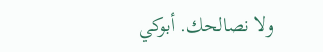ولا نصالحك. أبوكي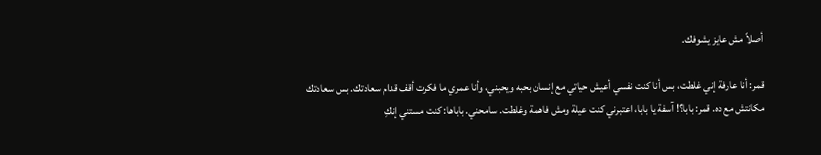أصلاً مش عايز يشوفك.

قمر: أنا عارفة إني غلطت، بس أنا كنت نفسي أعيش حياتي مع إنسان بحبه ويحبني، وأنا عمري ما فكرت أقف قدام سعادتك. بس سعادتك مكانتش مع ده. قمر: بابا؟! آسفة يا بابا، اعتبرني كنت عيلة ومش فاهمة وغلطت. سامحني. باباها: كنت مستني إنكِ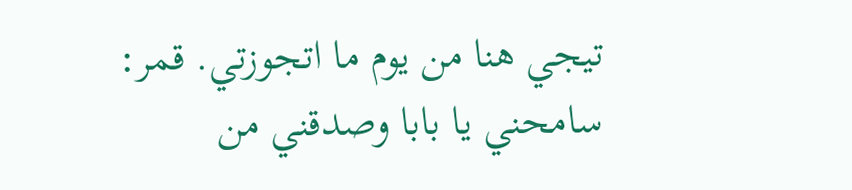تيجي هنا من يوم ما اتجوزتي. قمر: سامحني يا بابا وصدقني من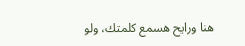هنا ورايح هسمع كلمتك، ولو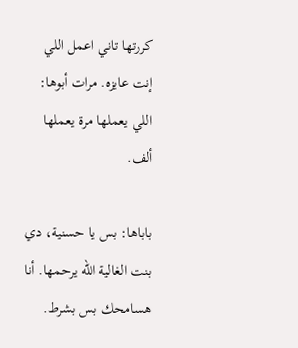كررتها تاني اعمل اللي إنت عايزه. مرات أبوها: اللي يعملها مرة يعملها ألف.

باباها: بس يا حسنية، دي بنت الغالية الله يرحمها. أنا هسامحك بس بشرط.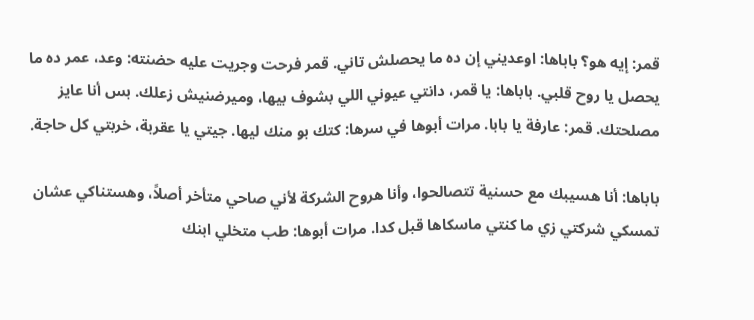قمر: إيه هو؟ باباها: اوعديني إن ده ما يحصلش تاني. قمر فرحت وجريت عليه حضنته: وعد، عمر ده ما يحصل يا روح قلبي. باباها: يا قمر، دانتي عيوني اللي بشوف بيها، وميرضنيش زعلك. بس أنا عايز مصلحتك. قمر: عارفة يا بابا. مرات أبوها في سرها: كتك بو منك ليها. جيتي يا عقربة، خربتي كل حاجة.

باباها: أنا هسيبك مع حسنية تتصالحوا، وأنا هروح الشركة لأني صاحي متأخر أصلاً، وهستناكي عشان تمسكي شركتي زي ما كنتي ماسكاها قبل كدا. مرات أبوها: طب متخلي ابنك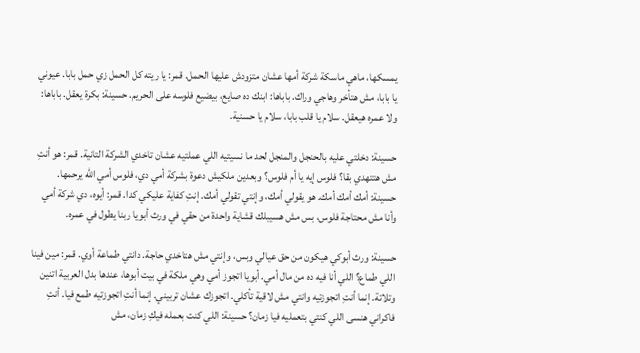يمسكها، ماهي ماسكة شركة أمها عشان متزودش عليها الحمل. قمر: يا ريته كل الحمل زي حمل بابا. عيوني يا بابا، مش هتأخر وهاجي وراك. باباها: ابنك ده صايع، بيضيع فلوسه على الحريم. حسينة: بكرة يعقل. باباها: ولا عمره هيعقل. سلام يا قلب بابا، سلام يا حسنية.

حسينة: دخلتي عليه بالحنجل والمنجل لحد ما نسيتيه اللي عملتيه عشان تاخدي الشركة التانية. قمر: هو أنتِ مش هتتهدي بقا؟ فلوس إيه يا أم فلوس؟ وبعدين ملكيش دعوة بشركة أمي دي، فلوس أمي الله يرحمها. حسينة: أمك أمك أمك. هو يقولي أمك، وإنتي تقولي أمك. إنتِ كفاية عليكي كدا. قمر: أيوه، دي شركة أمي وأنا مش محتاجة فلوس، بس مش هسيبلك قشاية واحدة من حقي في ورث أبويا ربنا يطول في عمره.

حسينة: ورث أبوكي هيكون من حق عيالي وبس، وإنتي مش هتاخدي حاجة. دانتي طماعة أوي. قمر: مين فينا اللي طماع؟ اللي أنا فيه ده من مال أمي. أبويا اتجوز أمي وهي ملكة في بيت أبوها، عندها بدل العربية اتنين وتلاتة. إنما أنتِ اتجوزتيه وانتي مش لاقية تأكلي. اتجوزك عشان تربيني. إنما أنتِ اتجوزتيه طمع فيا. أنتِ فاكراني هنسى اللي كنتي بتعمليه فيا زمان؟ حسينة: اللي كنت بعمله فيكِ زمان، مش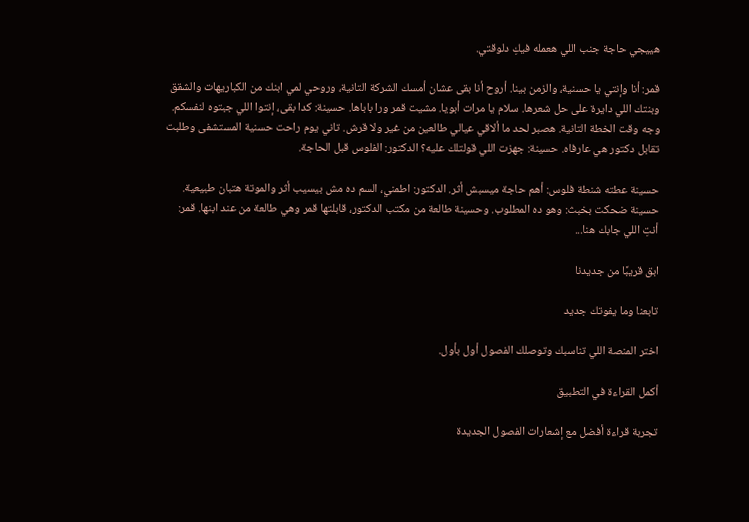هييجي حاجة جنب اللي هعمله فيكِ دلوقتي.

قمر: أنا وإنتي يا حسنية، والزمن بينا. أروح أنا بقى عشان أمسك الشركة التانية، وروحي لمي ابنك من الكباريهات والشقق وبنتك اللي دايرة على حل شعرها. سلام يا مرات أبويا. مشيت قمر ورا باباها. حسينة: كدا بقى، إنتوا اللي جبتوه لنفسكم. وجه وقت الخطة التانية. هصبر لحد ما ألاقي عيالي طالعين من غير ولا قرش. تاني يوم راحت حسنية المستشفى وطلبت تقابل دكتور هي عارفاه. حسينة: جهزت اللي قولتلك عليه؟ الدكتور: الفلوس قبل الحاجة.

حسينة عطته شنطة فلوس: أهم حاجة ميسبش أثر. الدكتور: اطمني، السم ده مش بيسيب أثر والموتة هتبان طبيعية. حسينة ضحكت بخبث: وهو ده المطلوب. وحسينة طالعة من مكتب الدكتور، قابلتها قمر وهي طالعة من عند ابنها. قمر: أنتِ اللي جابك هنا...

ابق قريبًا من جديدنا

تابعنا وما يفوتك جديد

اختر المنصة اللي تناسبك وتوصلك الفصول أول بأول.

أكمل القراءة في التطبيق

تجربة قراءة أفضل مع إشعارات الفصول الجديدة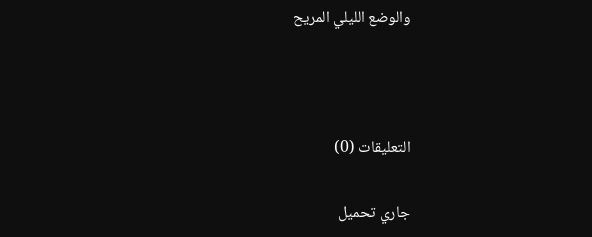والوضع الليلي المريح



التعليقات (0)

جاري تحميل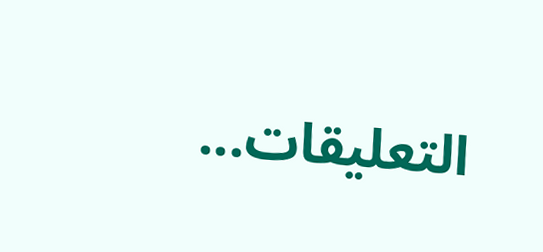التعليقات...